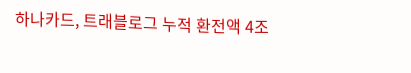하나카드, 트래블로그 누적 환전액 4조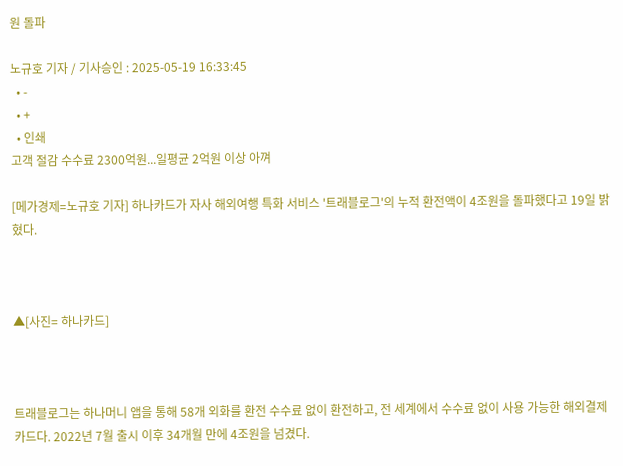원 돌파

노규호 기자 / 기사승인 : 2025-05-19 16:33:45
  • -
  • +
  • 인쇄
고객 절감 수수료 2300억원...일평균 2억원 이상 아껴

[메가경제=노규호 기자] 하나카드가 자사 해외여행 특화 서비스 '트래블로그'의 누적 환전액이 4조원을 돌파했다고 19일 밝혔다.



▲[사진= 하나카드]



트래블로그는 하나머니 앱을 통해 58개 외화를 환전 수수료 없이 환전하고, 전 세계에서 수수료 없이 사용 가능한 해외결제 카드다. 2022년 7월 출시 이후 34개월 만에 4조원을 넘겼다.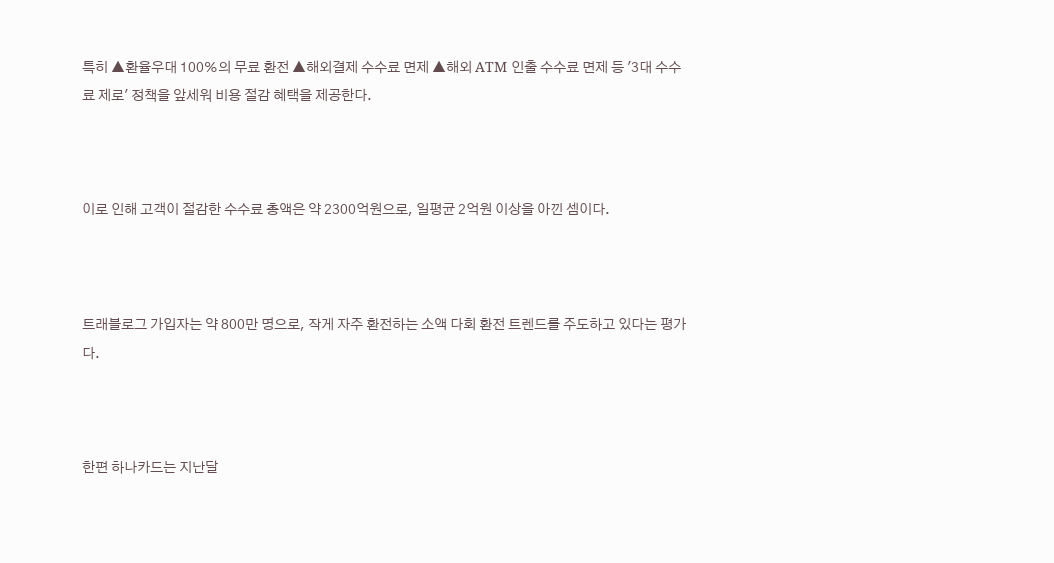특히 ▲환율우대 100%의 무료 환전 ▲해외결제 수수료 면제 ▲해외 ATM 인출 수수료 면제 등 '3대 수수료 제로' 정책을 앞세워 비용 절감 혜택을 제공한다.



이로 인해 고객이 절감한 수수료 총액은 약 2300억원으로, 일평균 2억원 이상을 아낀 셈이다.



트래블로그 가입자는 약 800만 명으로, 작게 자주 환전하는 소액 다회 환전 트렌드를 주도하고 있다는 평가다.



한편 하나카드는 지난달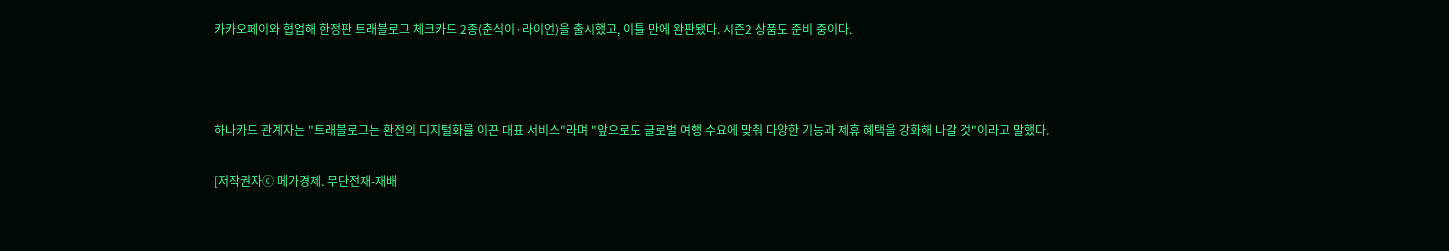카카오페이와 협업해 한정판 트래블로그 체크카드 2종(춘식이·라이언)을 출시했고, 이틀 만에 완판됐다. 시즌2 상품도 준비 중이다.



하나카드 관계자는 "트래블로그는 환전의 디지털화를 이끈 대표 서비스"라며 "앞으로도 글로벌 여행 수요에 맞춰 다양한 기능과 제휴 혜택을 강화해 나갈 것"이라고 말했다.

[저작권자ⓒ 메가경제. 무단전재-재배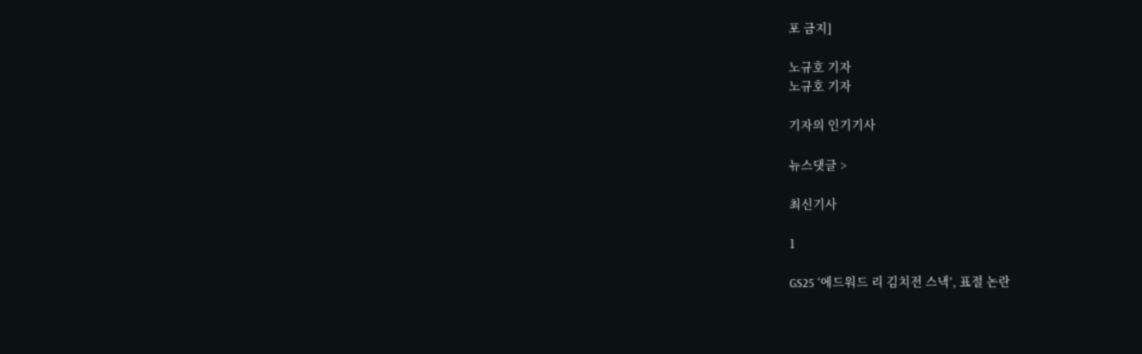포 금지]

노규호 기자
노규호 기자

기자의 인기기사

뉴스댓글 >

최신기사

1

GS25 ‘에드워드 리 김치전 스낵’, 표절 논란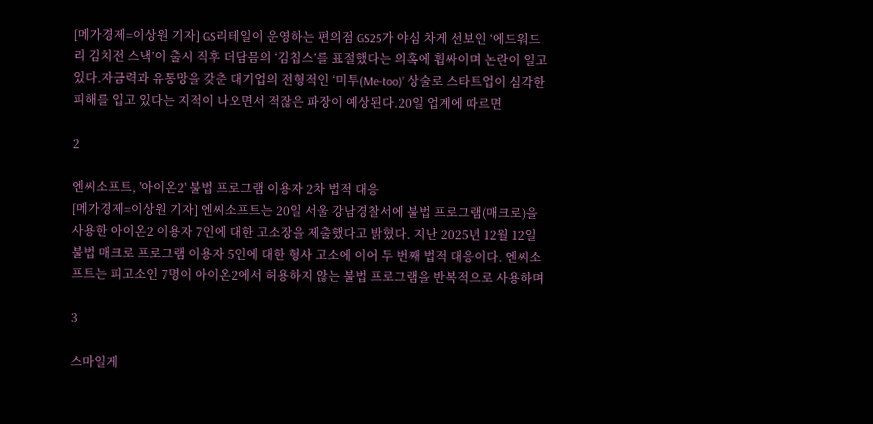[메가경제=이상원 기자] GS리테일이 운영하는 편의점 GS25가 야심 차게 선보인 ‘에드워드 리 김치전 스낵’이 출시 직후 더담믐의 ‘김칩스’를 표절했다는 의혹에 휩싸이며 논란이 일고 있다.자금력과 유통망을 갖춘 대기업의 전형적인 ‘미투(Me-too)’ 상술로 스타트업이 심각한 피해를 입고 있다는 지적이 나오면서 적잖은 파장이 예상된다.20일 업계에 따르면

2

엔씨소프트, '아이온2' 불법 프로그램 이용자 2차 법적 대응
[메가경제=이상원 기자] 엔씨소프트는 20일 서울 강남경찰서에 불법 프로그램(매크로)을 사용한 아이온2 이용자 7인에 대한 고소장을 제출했다고 밝혔다. 지난 2025년 12월 12일 불법 매크로 프로그램 이용자 5인에 대한 형사 고소에 이어 두 번째 법적 대응이다. 엔씨소프트는 피고소인 7명이 아이온2에서 허용하지 않는 불법 프로그램을 반복적으로 사용하며

3

스마일게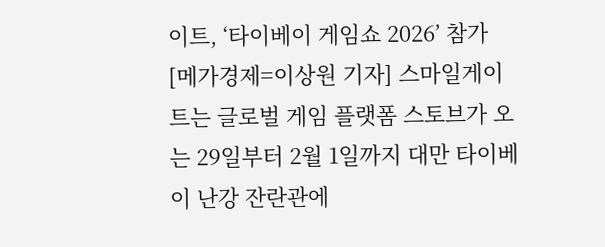이트, ‘타이베이 게임쇼 2026’ 참가
[메가경제=이상원 기자] 스마일게이트는 글로벌 게임 플랫폼 스토브가 오는 29일부터 2월 1일까지 대만 타이베이 난강 잔란관에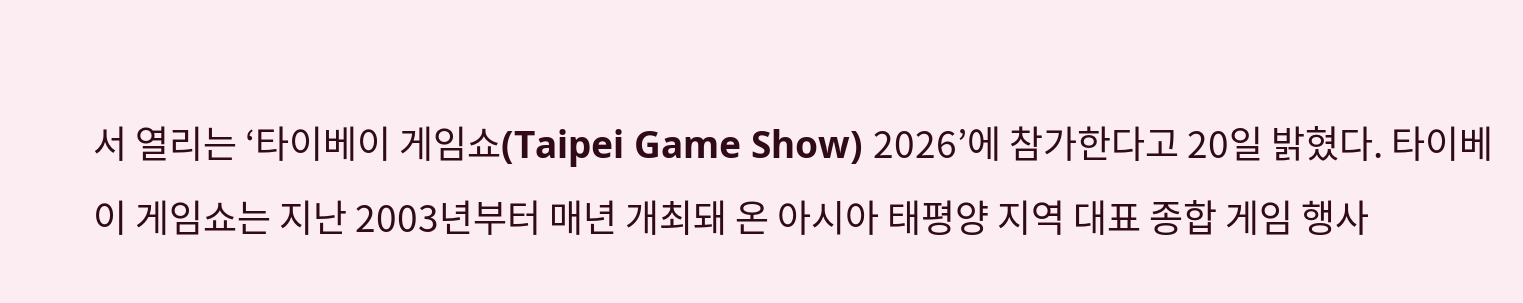서 열리는 ‘타이베이 게임쇼(Taipei Game Show) 2026’에 참가한다고 20일 밝혔다. 타이베이 게임쇼는 지난 2003년부터 매년 개최돼 온 아시아 태평양 지역 대표 종합 게임 행사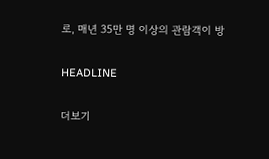로, 매년 35만 명 이상의 관람객이 방

HEADLINE

더보기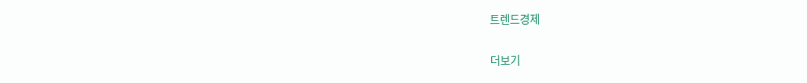트렌드경제

더보기